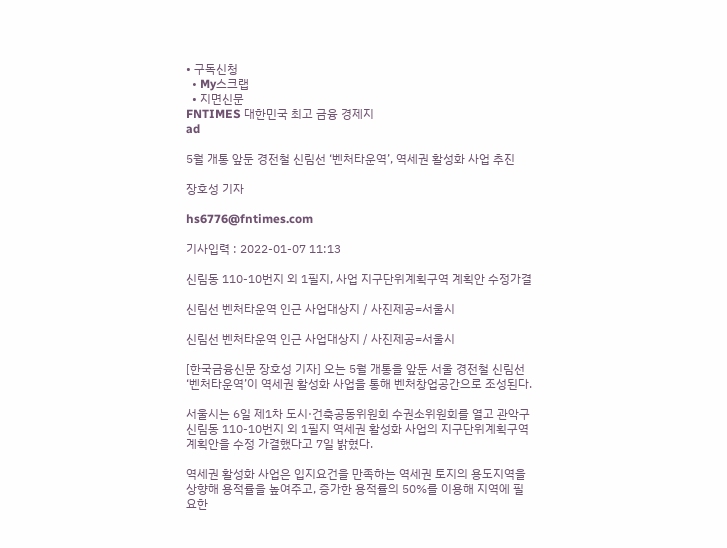• 구독신청
  • My스크랩
  • 지면신문
FNTIMES 대한민국 최고 금융 경제지
ad

5월 개통 앞둔 경전철 신림선 ‘벤처타운역’, 역세권 활성화 사업 추진

장호성 기자

hs6776@fntimes.com

기사입력 : 2022-01-07 11:13

신림동 110-10번지 외 1필지, 사업 지구단위계획구역 계획안 수정가결

신림선 벤처타운역 인근 사업대상지 / 사진제공=서울시

신림선 벤처타운역 인근 사업대상지 / 사진제공=서울시

[한국금융신문 장호성 기자] 오는 5월 개통을 앞둔 서울 경전철 신림선 ‘벤처타운역’이 역세권 활성화 사업을 통해 벤처창업공간으로 조성된다.

서울시는 6일 제1차 도시·건축공동위원회 수권소위원회를 열고 관악구 신림동 110-10번지 외 1필지 역세권 활성화 사업의 지구단위계획구역 계획안을 수정 가결했다고 7일 밝혔다.

역세권 활성화 사업은 입지요건을 만족하는 역세권 토지의 용도지역을 상향해 용적률을 높여주고, 증가한 용적률의 50%를 이용해 지역에 필요한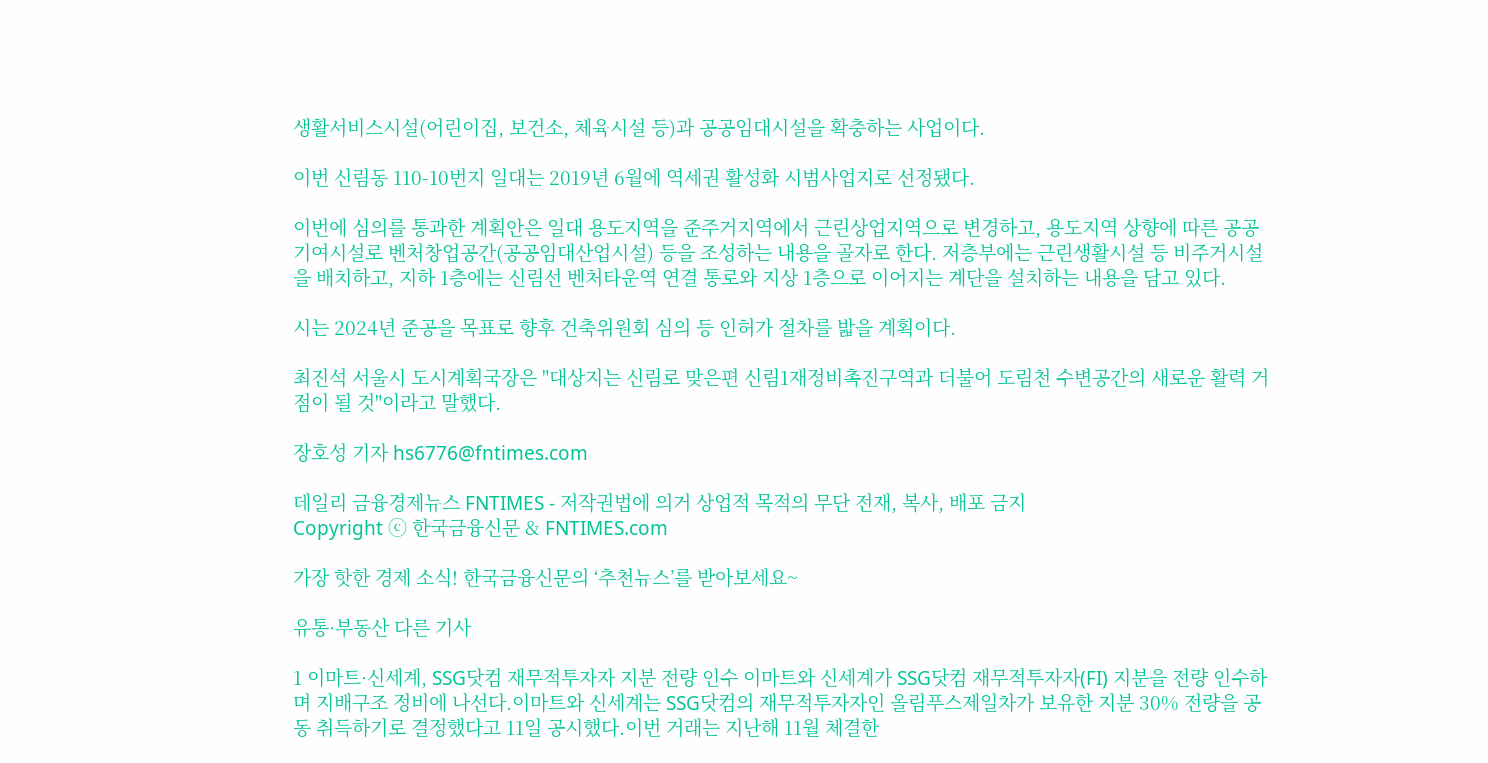생활서비스시설(어린이집, 보건소, 체육시설 등)과 공공임대시설을 확충하는 사업이다.

이번 신림동 110-10번지 일대는 2019년 6월에 역세권 활성화 시범사업지로 선정됐다.

이번에 심의를 통과한 계획안은 일대 용도지역을 준주거지역에서 근린상업지역으로 변경하고, 용도지역 상향에 따른 공공기여시설로 벤처창업공간(공공임대산업시설) 등을 조성하는 내용을 골자로 한다. 저층부에는 근린생활시설 등 비주거시설을 배치하고, 지하 1층에는 신림선 벤처타운역 연결 통로와 지상 1층으로 이어지는 계단을 설치하는 내용을 담고 있다.

시는 2024년 준공을 목표로 향후 건축위원회 심의 등 인허가 절차를 밟을 계획이다.

최진석 서울시 도시계획국장은 "대상지는 신림로 맞은편 신림1재정비촉진구역과 더불어 도림천 수변공간의 새로운 활력 거점이 될 것"이라고 말했다.

장호성 기자 hs6776@fntimes.com

데일리 금융경제뉴스 FNTIMES - 저작권법에 의거 상업적 목적의 무단 전재, 복사, 배포 금지
Copyright ⓒ 한국금융신문 & FNTIMES.com

가장 핫한 경제 소식! 한국금융신문의 ‘추천뉴스’를 받아보세요~

유통·부동산 다른 기사

1 이마트·신세계, SSG닷컴 재무적투자자 지분 전량 인수 이마트와 신세계가 SSG닷컴 재무적투자자(FI) 지분을 전량 인수하며 지배구조 정비에 나선다.이마트와 신세계는 SSG닷컴의 재무적투자자인 올림푸스제일차가 보유한 지분 30% 전량을 공동 취득하기로 결정했다고 11일 공시했다.이번 거래는 지난해 11월 체결한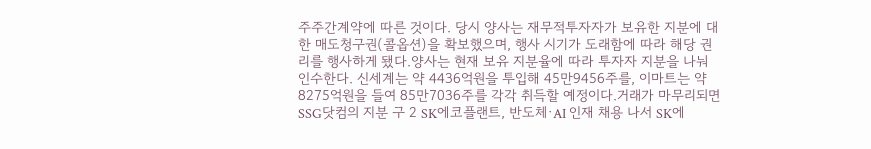주주간계약에 따른 것이다. 당시 양사는 재무적투자자가 보유한 지분에 대한 매도청구권(콜옵션)을 확보했으며, 행사 시기가 도래함에 따라 해당 권리를 행사하게 됐다.양사는 현재 보유 지분율에 따라 투자자 지분을 나눠 인수한다. 신세계는 약 4436억원을 투입해 45만9456주를, 이마트는 약 8275억원을 들여 85만7036주를 각각 취득할 예정이다.거래가 마무리되면 SSG닷컴의 지분 구 2 SK에코플랜트, 반도체·AI 인재 채용 나서 SK에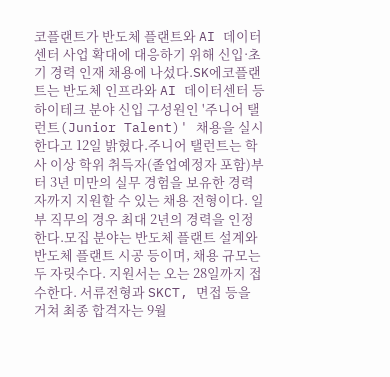코플랜트가 반도체 플랜트와 AI 데이터센터 사업 확대에 대응하기 위해 신입·초기 경력 인재 채용에 나섰다.SK에코플랜트는 반도체 인프라와 AI 데이터센터 등 하이테크 분야 신입 구성원인 '주니어 탤런트(Junior Talent)' 채용을 실시한다고 12일 밝혔다.주니어 탤런트는 학사 이상 학위 취득자(졸업예정자 포함)부터 3년 미만의 실무 경험을 보유한 경력자까지 지원할 수 있는 채용 전형이다. 일부 직무의 경우 최대 2년의 경력을 인정한다.모집 분야는 반도체 플랜트 설계와 반도체 플랜트 시공 등이며, 채용 규모는 두 자릿수다. 지원서는 오는 28일까지 접수한다. 서류전형과 SKCT, 면접 등을 거쳐 최종 합격자는 9월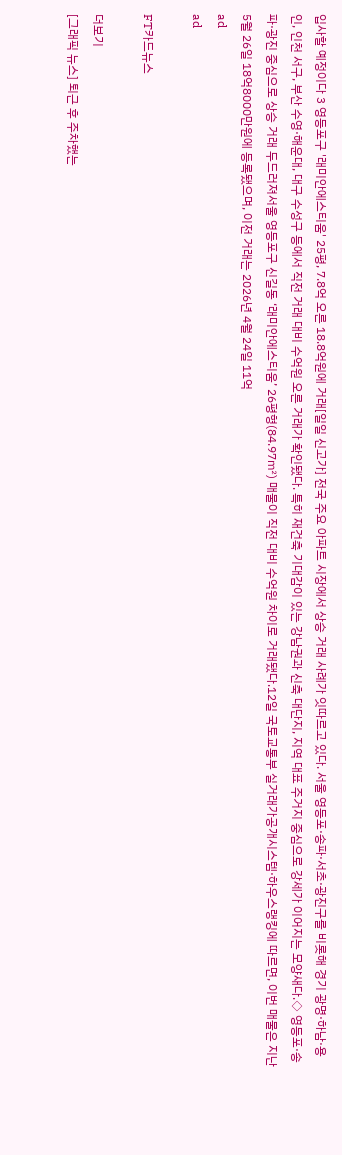입사할 예정이다 3 영등포구 '래미안에스티움' 25평, 7.8억 오른 18.8억원에 거래[일일 신고가] 전국 주요 아파트 시장에서 상승 거래 사례가 잇따르고 있다. 서울 영등포·송파·서초·광진구를 비롯해 경기 광명·하남·용인, 인천 서구, 부산 수영·해운대, 대구 수성구 등에서 직전 거래 대비 수억원 오른 거래가 확인됐다. 특히 재건축 기대감이 있는 강남권과 신축 대단지, 지역 대표 주거지 중심으로 강세가 이어지는 모양새다.◇ 영등포·송파·광진 중심으로 상승 거래 두드러져서울 영등포구 신길동 ‘래미안에스티움’ 26평형(84.97㎡) 매물이 직전 대비 수억원 차이로 거래됐다.12일 국토교통부 실거래가공개시스템·하우스랭킹에 따르면, 이번 매물은 지난 5월 26일 18억8000만원에 등록됐으며, 이전 거래는 2026년 4월 24일 11억
ad
ad

FT카드뉴스

더보기
[그래픽 뉴스] 퇴근 후 주차했는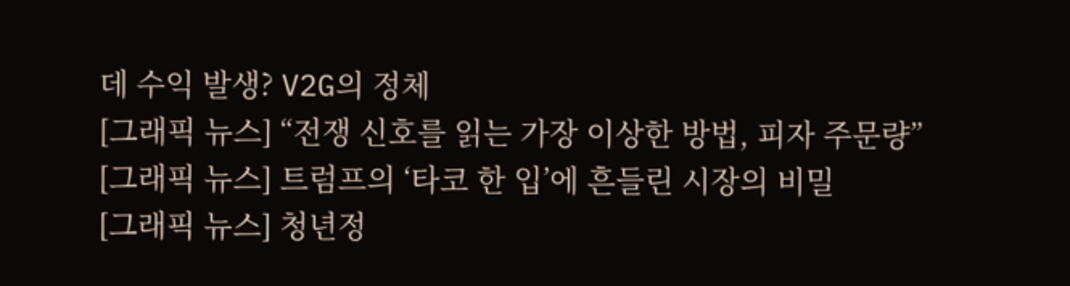데 수익 발생? V2G의 정체
[그래픽 뉴스] “전쟁 신호를 읽는 가장 이상한 방법, 피자 주문량”
[그래픽 뉴스] 트럼프의 ‘타코 한 입’에 흔들린 시장의 비밀
[그래픽 뉴스] 청년정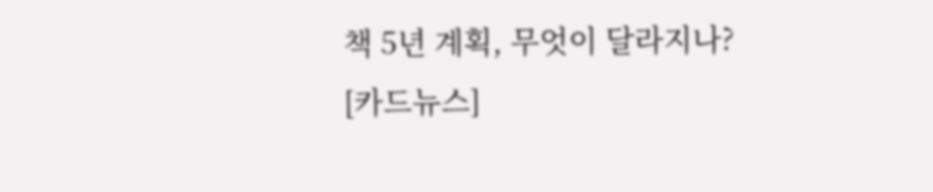책 5년 계획, 무엇이 달라지나?
[카드뉴스]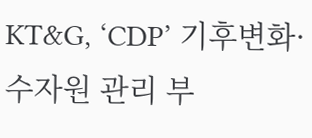KT&G, ‘CDP’ 기후변화·수자원 관리 부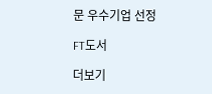문 우수기업 선정

FT도서

더보기